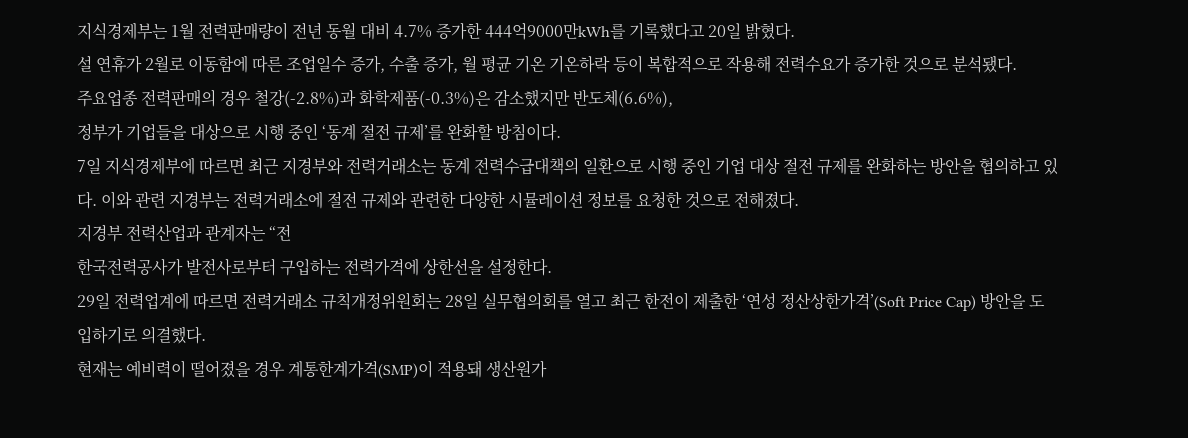지식경제부는 1월 전력판매량이 전년 동월 대비 4.7% 증가한 444억9000만kWh를 기록했다고 20일 밝혔다.
설 연휴가 2월로 이동함에 따른 조업일수 증가, 수출 증가, 월 평균 기온 기온하락 등이 복합적으로 작용해 전력수요가 증가한 것으로 분석됐다.
주요업종 전력판매의 경우 철강(-2.8%)과 화학제품(-0.3%)은 감소했지만 반도체(6.6%),
정부가 기업들을 대상으로 시행 중인 ‘동계 절전 규제’를 완화할 방침이다.
7일 지식경제부에 따르면 최근 지경부와 전력거래소는 동계 전력수급대책의 일환으로 시행 중인 기업 대상 절전 규제를 완화하는 방안을 협의하고 있다. 이와 관련 지경부는 전력거래소에 절전 규제와 관련한 다양한 시뮬레이션 정보를 요청한 것으로 전해졌다.
지경부 전력산업과 관계자는 “전
한국전력공사가 발전사로부터 구입하는 전력가격에 상한선을 설정한다.
29일 전력업계에 따르면 전력거래소 규칙개정위원회는 28일 실무협의회를 열고 최근 한전이 제출한 ‘연성 정산상한가격’(Soft Price Cap) 방안을 도입하기로 의결했다.
현재는 예비력이 떨어졌을 경우 계통한계가격(SMP)이 적용돼 생산원가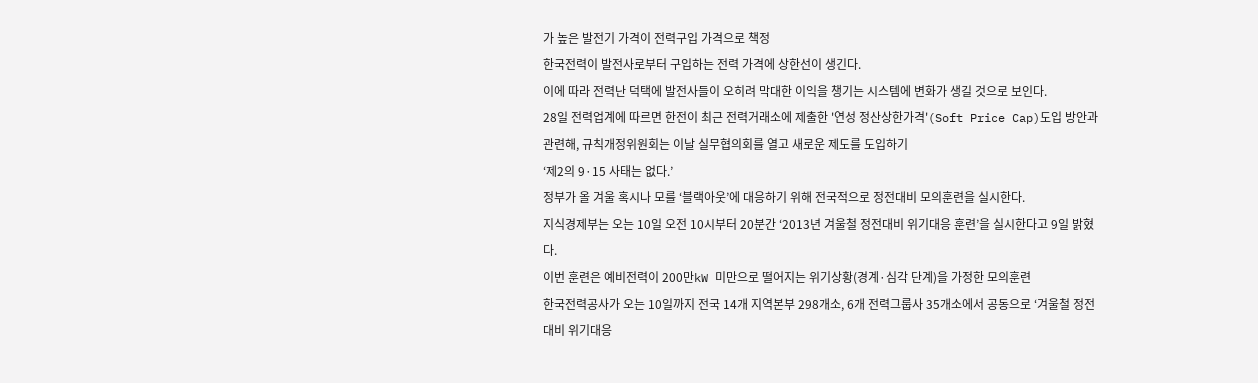가 높은 발전기 가격이 전력구입 가격으로 책정
한국전력이 발전사로부터 구입하는 전력 가격에 상한선이 생긴다.
이에 따라 전력난 덕택에 발전사들이 오히려 막대한 이익을 챙기는 시스템에 변화가 생길 것으로 보인다.
28일 전력업계에 따르면 한전이 최근 전력거래소에 제출한 '연성 정산상한가격'(Soft Price Cap)도입 방안과 관련해, 규칙개정위원회는 이날 실무협의회를 열고 새로운 제도를 도입하기
‘제2의 9·15 사태는 없다.’
정부가 올 겨울 혹시나 모를 ‘블랙아웃’에 대응하기 위해 전국적으로 정전대비 모의훈련을 실시한다.
지식경제부는 오는 10일 오전 10시부터 20분간 ‘2013년 겨울철 정전대비 위기대응 훈련’을 실시한다고 9일 밝혔다.
이번 훈련은 예비전력이 200만kW 미만으로 떨어지는 위기상황(경계·심각 단계)을 가정한 모의훈련
한국전력공사가 오는 10일까지 전국 14개 지역본부 298개소, 6개 전력그룹사 35개소에서 공동으로 ‘겨울철 정전대비 위기대응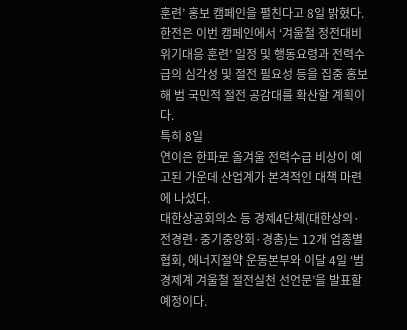훈련’ 홍보 캠페인을 펼친다고 8일 밝혔다.
한전은 이번 캠페인에서 ‘겨울철 정전대비 위기대응 훈련’ 일정 및 행동요령과 전력수급의 심각성 및 절전 필요성 등을 집중 홍보해 범 국민적 절전 공감대를 확산할 계획이다.
특히 8일
연이은 한파로 올겨울 전력수급 비상이 예고된 가운데 산업계가 본격적인 대책 마련에 나섰다.
대한상공회의소 등 경제4단체(대한상의·전경련·중기중앙회·경총)는 12개 업종별 협회, 에너지절약 운동본부와 이달 4일 ‘범경제계 겨울철 절전실천 선언문’을 발표할 예정이다.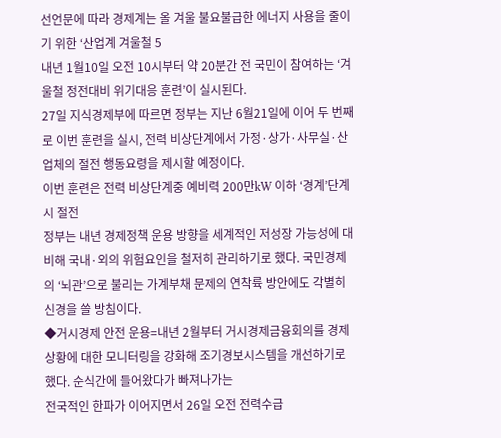선언문에 따라 경제계는 올 겨울 불요불급한 에너지 사용을 줄이기 위한 ‘산업계 겨울철 5
내년 1월10일 오전 10시부터 약 20분간 전 국민이 참여하는 ‘겨울철 정전대비 위기대응 훈련’이 실시된다.
27일 지식경제부에 따르면 정부는 지난 6월21일에 이어 두 번째로 이번 훈련을 실시, 전력 비상단계에서 가정·상가·사무실·산업체의 절전 행동요령을 제시할 예정이다.
이번 훈련은 전력 비상단계중 예비력 200만kW 이하 ‘경계’단계 시 절전
정부는 내년 경제정책 운용 방향을 세계적인 저성장 가능성에 대비해 국내·외의 위험요인을 철저히 관리하기로 했다. 국민경제의 ‘뇌관’으로 불리는 가계부채 문제의 연착륙 방안에도 각별히 신경을 쓸 방침이다.
◆거시경제 안전 운용=내년 2월부터 거시경제금융회의를 경제상황에 대한 모니터링을 강화해 조기경보시스템을 개선하기로 했다. 순식간에 들어왔다가 빠져나가는
전국적인 한파가 이어지면서 26일 오전 전력수급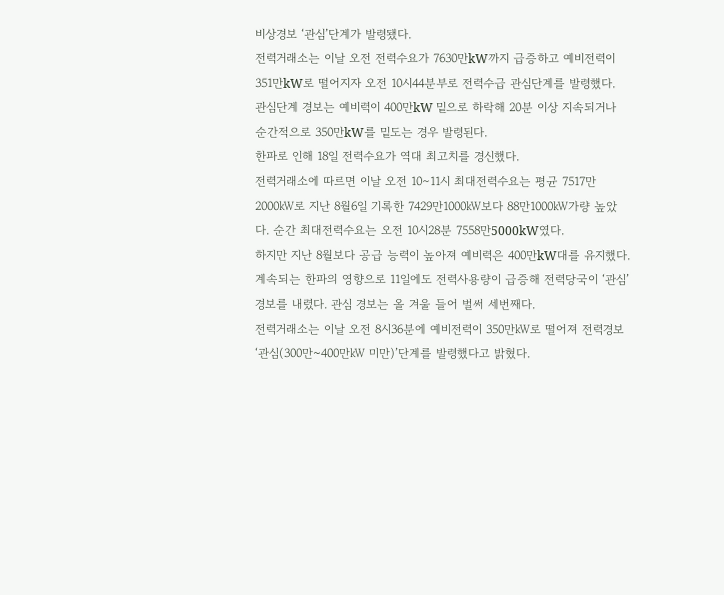비상경보 ‘관심’단계가 발령됐다.
전력거래소는 이날 오전 전력수요가 7630만kW까지 급증하고 예비전력이 351만kW로 떨어지자 오전 10시44분부로 전력수급 관심단계를 발령했다.
관심단계 경보는 예비력이 400만kW 밑으로 하락해 20분 이상 지속되거나 순간적으로 350만kW를 밑도는 경우 발령된다.
한파로 인해 18일 전력수요가 역대 최고치를 경신했다.
전력거래소에 따르면 이날 오전 10∼11시 최대전력수요는 평균 7517만2000㎾로 지난 8월6일 기록한 7429만1000㎾보다 88만1000㎾가량 높았다. 순간 최대전력수요는 오전 10시28분 7558만5000kW였다.
하지만 지난 8월보다 공급 능력이 높아져 예비력은 400만kW대를 유지했다.
계속되는 한파의 영향으로 11일에도 전력사용량이 급증해 전력당국이 ‘관심’ 경보를 내렸다. 관심 경보는 올 겨울 들어 벌써 세번째다.
전력거래소는 이날 오전 8시36분에 예비전력이 350만㎾로 떨어져 전력경보 ‘관심(300만~400만㎾ 미만)’단계를 발령했다고 밝혔다.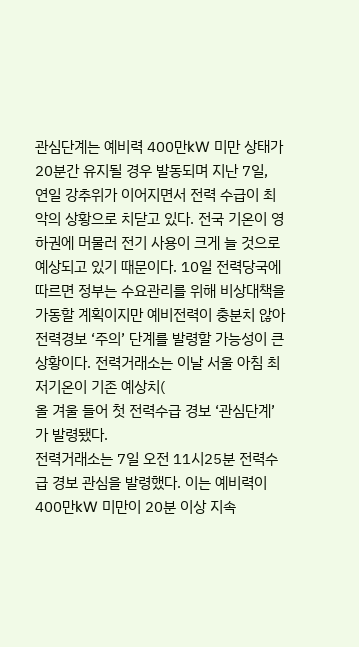관심단계는 예비력 400만kW 미만 상태가 20분간 유지될 경우 발동되며 지난 7일,
연일 강추위가 이어지면서 전력 수급이 최악의 상황으로 치닫고 있다. 전국 기온이 영하권에 머물러 전기 사용이 크게 늘 것으로 예상되고 있기 때문이다. 10일 전력당국에 따르면 정부는 수요관리를 위해 비상대책을 가동할 계획이지만 예비전력이 충분치 않아 전력경보 ‘주의’ 단계를 발령할 가능성이 큰 상황이다. 전력거래소는 이날 서울 아침 최저기온이 기존 예상치(
올 겨울 들어 첫 전력수급 경보 ‘관심단계’가 발령됐다.
전력거래소는 7일 오전 11시25분 전력수급 경보 관심을 발령했다. 이는 예비력이 400만kW 미만이 20분 이상 지속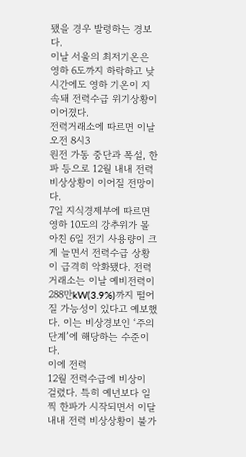됐을 경우 발령하는 경보다.
이날 서울의 최저기온은 영하 6도까지 하락하고 낮 시간에도 영하 기온이 지속돼 전력수급 위기상황이 이어졌다.
전력거래소에 따르면 이날 오전 8시3
원전 가동 중단과 폭설, 한파 등으로 12월 내내 전력 비상상황이 이어질 전망이다.
7일 지식경제부에 따르면 영하 10도의 강추위가 몰아친 6일 전기 사용량이 크게 늘면서 전력수급 상황이 급격히 악화됐다. 전력거래소는 이날 예비전력이 288만kW(3.9%)까지 떨어질 가능성이 있다고 예보했다. 이는 비상경보인 ‘주의단계’에 해당하는 수준이다.
이에 전력
12월 전력수급에 비상이 걸렸다. 특히 예년보다 일찍 한파가 시작되면서 이달 내내 전력 비상상황이 불가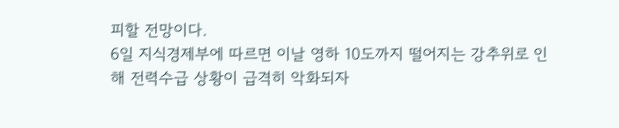피할 전망이다.
6일 지식경제부에 따르면 이날 영하 10도까지 떨어지는 강추위로 인해 전력수급 상황이 급격히 악화되자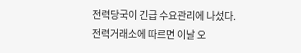전력당국이 긴급 수요관리에 나섰다.
전력거래소에 따르면 이날 오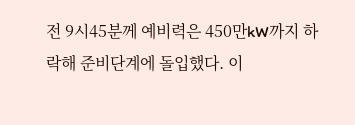전 9시45분께 예비력은 450만kW까지 하락해 준비단계에 돌입했다. 이